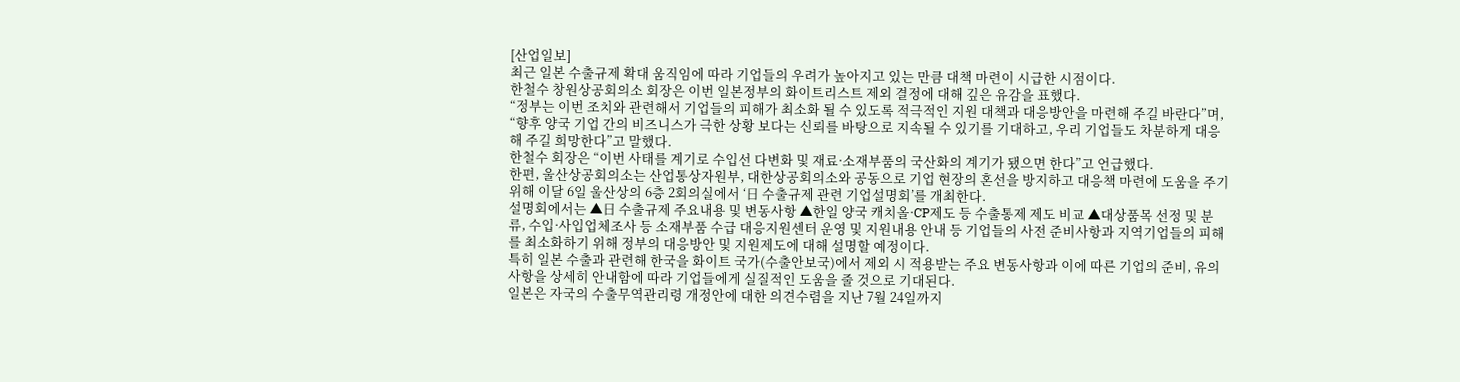[산업일보]
최근 일본 수출규제 확대 움직임에 따라 기업들의 우려가 높아지고 있는 만큼 대책 마련이 시급한 시점이다.
한철수 창원상공회의소 회장은 이번 일본정부의 화이트리스트 제외 결정에 대해 깊은 유감을 표했다.
“정부는 이번 조치와 관련해서 기업들의 피해가 최소화 될 수 있도록 적극적인 지원 대책과 대응방안을 마련해 주길 바란다”며, “향후 양국 기업 간의 비즈니스가 극한 상황 보다는 신뢰를 바탕으로 지속될 수 있기를 기대하고, 우리 기업들도 차분하게 대응해 주길 희망한다”고 말했다.
한철수 회장은 “이번 사태를 계기로 수입선 다변화 및 재료·소재부품의 국산화의 계기가 됐으면 한다”고 언급했다.
한편, 울산상공회의소는 산업통상자원부, 대한상공회의소와 공동으로 기업 현장의 혼선을 방지하고 대응책 마련에 도움을 주기 위해 이달 6일 울산상의 6층 2회의실에서 ‘日 수출규제 관련 기업설명회’를 개최한다.
설명회에서는 ▲日 수출규제 주요내용 및 변동사항 ▲한일 양국 캐치올·CP제도 등 수출통제 제도 비교 ▲대상품목 선정 및 분류, 수입·사입업체조사 등 소재부품 수급 대응지원센터 운영 및 지원내용 안내 등 기업들의 사전 준비사항과 지역기업들의 피해를 최소화하기 위해 정부의 대응방안 및 지원제도에 대해 설명할 예정이다.
특히 일본 수출과 관련해 한국을 화이트 국가(수출안보국)에서 제외 시 적용받는 주요 변동사항과 이에 따른 기업의 준비, 유의사항을 상세히 안내함에 따라 기업들에게 실질적인 도움을 줄 것으로 기대된다.
일본은 자국의 수출무역관리령 개정안에 대한 의견수렴을 지난 7월 24일까지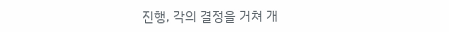진행, 각의 결정을 거쳐 개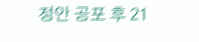정안 공포 후 21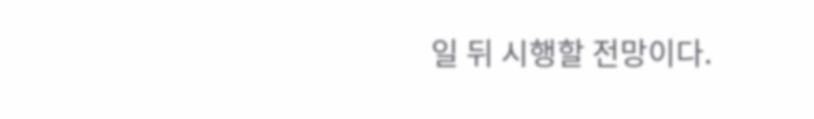일 뒤 시행할 전망이다.